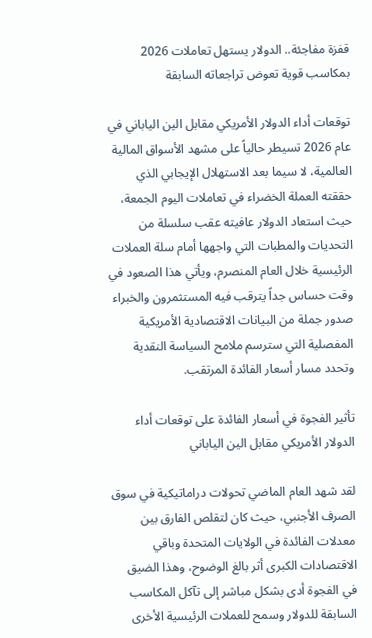قفزة مفاجئة.. الدولار يستهل تعاملات 2026 بمكاسب قوية تعوض تراجعاته السابقة

توقعات أداء الدولار الأمريكي مقابل الين الياباني في عام 2026 تسيطر حالياً على مشهد الأسواق المالية العالمية، لا سيما بعد الاستهلال الإيجابي الذي حققته العملة الخضراء في تعاملات اليوم الجمعة، حيث استعاد الدولار عافيته عقب سلسلة من التحديات والمطبات التي واجهها أمام سلة العملات الرئيسية خلال العام المنصرم، ويأتي هذا الصعود في وقت حساس جداً يترقب فيه المستثمرون والخبراء صدور جملة من البيانات الاقتصادية الأمريكية المفصلية التي سترسم ملامح السياسة النقدية وتحدد مسار أسعار الفائدة المرتقب.

تأثير الفجوة في أسعار الفائدة على توقعات أداء الدولار الأمريكي مقابل الين الياباني

لقد شهد العام الماضي تحولات دراماتيكية في سوق الصرف الأجنبي، حيث كان لتقلص الفارق بين معدلات الفائدة في الولايات المتحدة وباقي الاقتصادات الكبرى أثر بالغ الوضوح، وهذا الضيق في الفجوة أدى بشكل مباشر إلى تآكل المكاسب السابقة للدولار وسمح للعملات الرئيسية الأخرى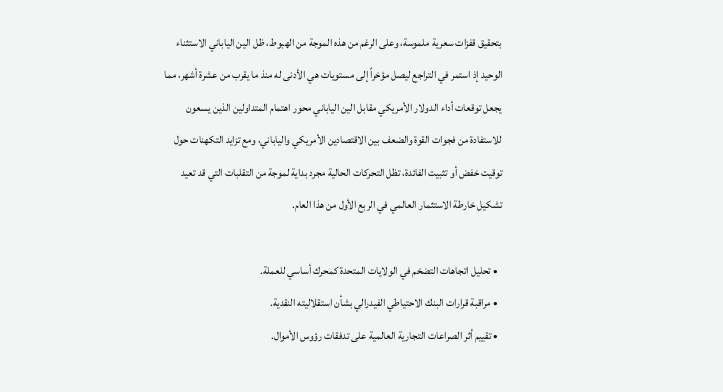بتحقيق قفزات سعرية ملموسة، وعلى الرغم من هذه الموجة من الهبوط، ظل الين الياباني الاستثناء الوحيد إذ استمر في التراجع ليصل مؤخراً إلى مستويات هي الأدنى له منذ ما يقرب من عشرة أشهر، مما يجعل توقعات أداء الدولار الأمريكي مقابل الين الياباني محور اهتمام المتداولين الذين يسعون للاستفادة من فجوات القوة والضعف بين الاقتصادين الأمريكي والياباني، ومع تزايد التكهنات حول توقيت خفض أو تثبيت الفائدة، تظل التحركات الحالية مجرد بداية لموجة من التقلبات التي قد تعيد تشكيل خارطة الاستثمار العالمي في الربع الأول من هذا العام.

  • تحليل اتجاهات التضخم في الولايات المتحدة كمحرك أساسي للعملة.
  • مراقبة قرارات البنك الاحتياطي الفيدرالي بشأن استقلاليته النقدية.
  • تقييم أثر الصراعات التجارية العالمية على تدفقات رؤوس الأموال.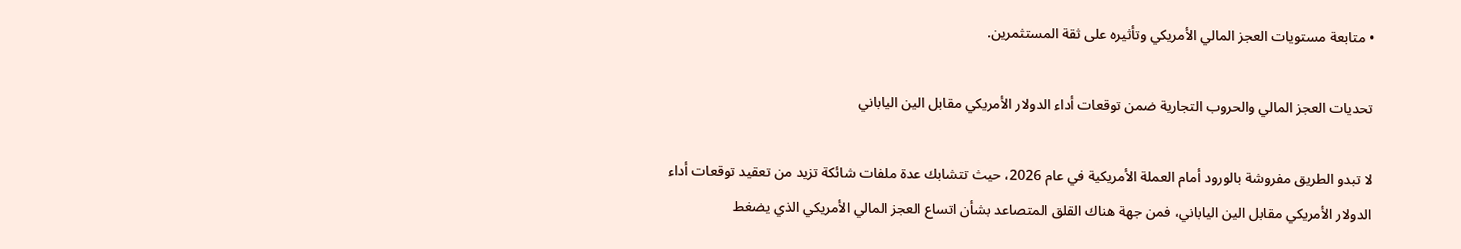• متابعة مستويات العجز المالي الأمريكي وتأثيره على ثقة المستثمرين.

تحديات العجز المالي والحروب التجارية ضمن توقعات أداء الدولار الأمريكي مقابل الين الياباني

لا تبدو الطريق مفروشة بالورود أمام العملة الأمريكية في عام 2026، حيث تتشابك عدة ملفات شائكة تزيد من تعقيد توقعات أداء الدولار الأمريكي مقابل الين الياباني، فمن جهة هناك القلق المتصاعد بشأن اتساع العجز المالي الأمريكي الذي يضغط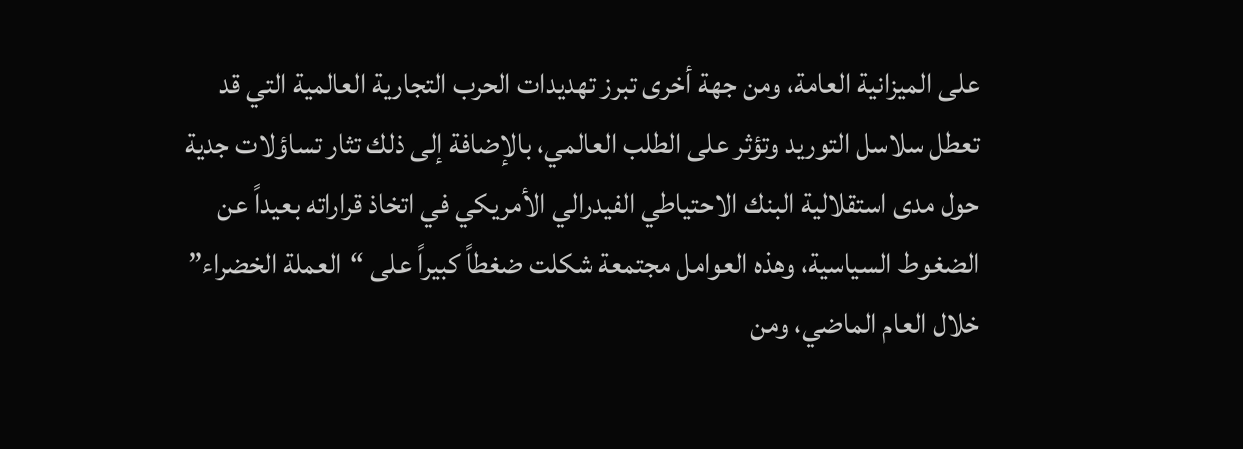على الميزانية العامة، ومن جهة أخرى تبرز تهديدات الحرب التجارية العالمية التي قد تعطل سلاسل التوريد وتؤثر على الطلب العالمي، بالإضافة إلى ذلك تثار تساؤلات جدية حول مدى استقلالية البنك الاحتياطي الفيدرالي الأمريكي في اتخاذ قراراته بعيداً عن الضغوط السياسية، وهذه العوامل مجتمعة شكلت ضغطاً كبيراً على “العملة الخضراء” خلال العام الماضي، ومن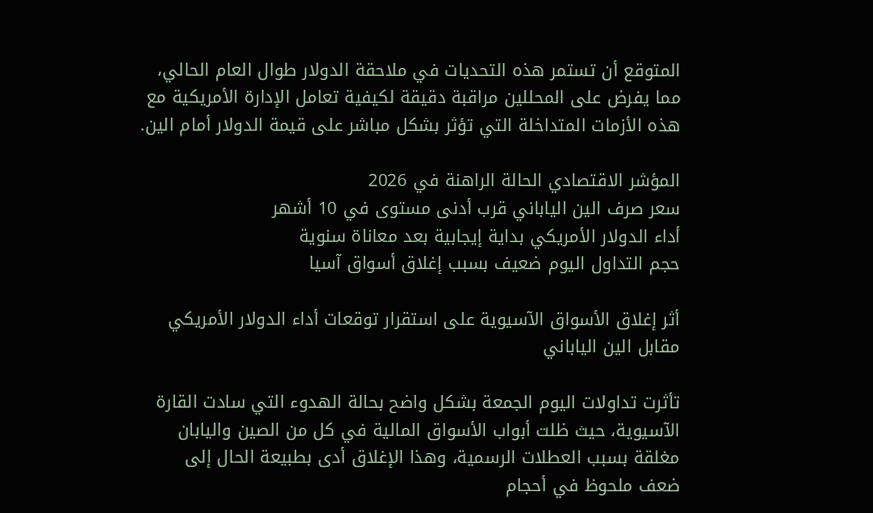المتوقع أن تستمر هذه التحديات في ملاحقة الدولار طوال العام الحالي، مما يفرض على المحللين مراقبة دقيقة لكيفية تعامل الإدارة الأمريكية مع هذه الأزمات المتداخلة التي تؤثر بشكل مباشر على قيمة الدولار أمام الين.

المؤشر الاقتصادي الحالة الراهنة في 2026
سعر صرف الين الياباني قرب أدنى مستوى في 10 أشهر
أداء الدولار الأمريكي بداية إيجابية بعد معاناة سنوية
حجم التداول اليوم ضعيف بسبب إغلاق أسواق آسيا

أثر إغلاق الأسواق الآسيوية على استقرار توقعات أداء الدولار الأمريكي مقابل الين الياباني

تأثرت تداولات اليوم الجمعة بشكل واضح بحالة الهدوء التي سادت القارة الآسيوية، حيث ظلت أبواب الأسواق المالية في كل من الصين واليابان مغلقة بسبب العطلات الرسمية، وهذا الإغلاق أدى بطبيعة الحال إلى ضعف ملحوظ في أحجام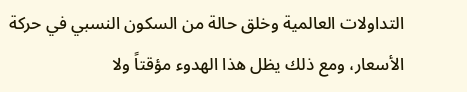التداولات العالمية وخلق حالة من السكون النسبي في حركة الأسعار، ومع ذلك يظل هذا الهدوء مؤقتاً ولا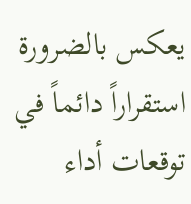يعكس بالضرورة استقراراً دائماً في توقعات أداء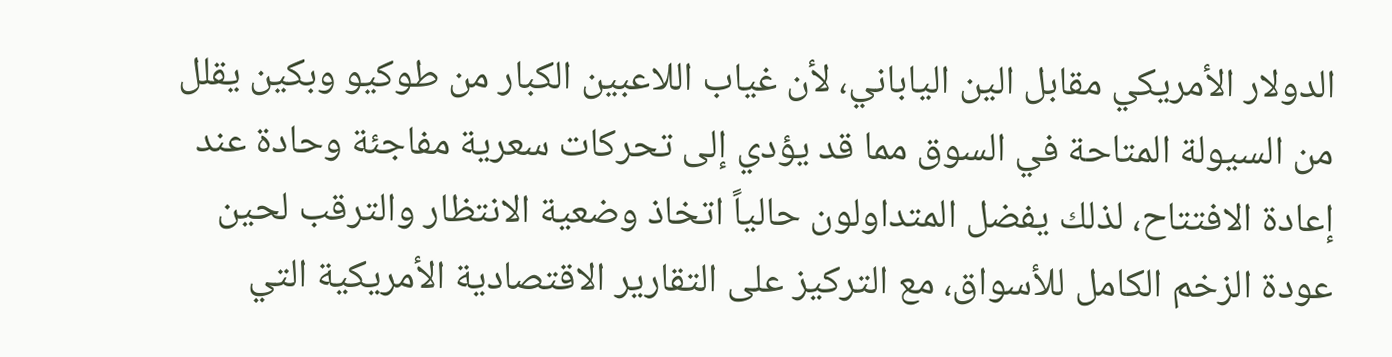الدولار الأمريكي مقابل الين الياباني، لأن غياب اللاعبين الكبار من طوكيو وبكين يقلل من السيولة المتاحة في السوق مما قد يؤدي إلى تحركات سعرية مفاجئة وحادة عند إعادة الافتتاح، لذلك يفضل المتداولون حالياً اتخاذ وضعية الانتظار والترقب لحين عودة الزخم الكامل للأسواق، مع التركيز على التقارير الاقتصادية الأمريكية التي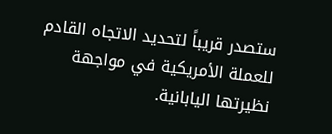ستصدر قريباً لتحديد الاتجاه القادم للعملة الأمريكية في مواجهة نظيرتها اليابانية.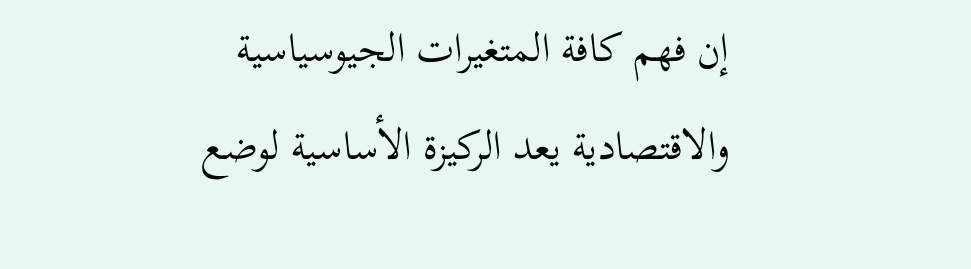إن فهم كافة المتغيرات الجيوسياسية والاقتصادية يعد الركيزة الأساسية لوضع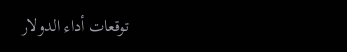توقعات أداء الدولار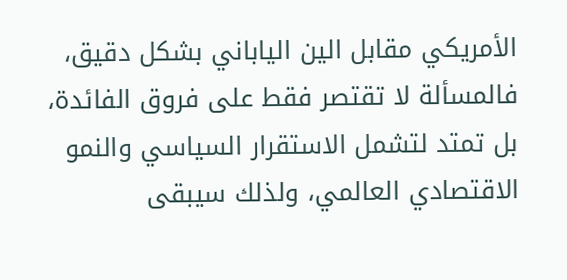الأمريكي مقابل الين الياباني بشكل دقيق، فالمسألة لا تقتصر فقط على فروق الفائدة، بل تمتد لتشمل الاستقرار السياسي والنمو الاقتصادي العالمي، ولذلك سيبقى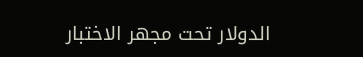الدولار تحت مجهر الاختبار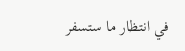في انتظار ما ستسفر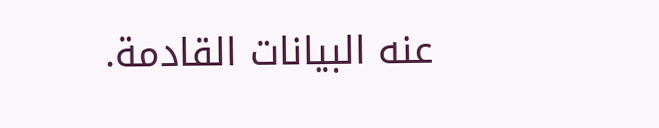عنه البيانات القادمة.